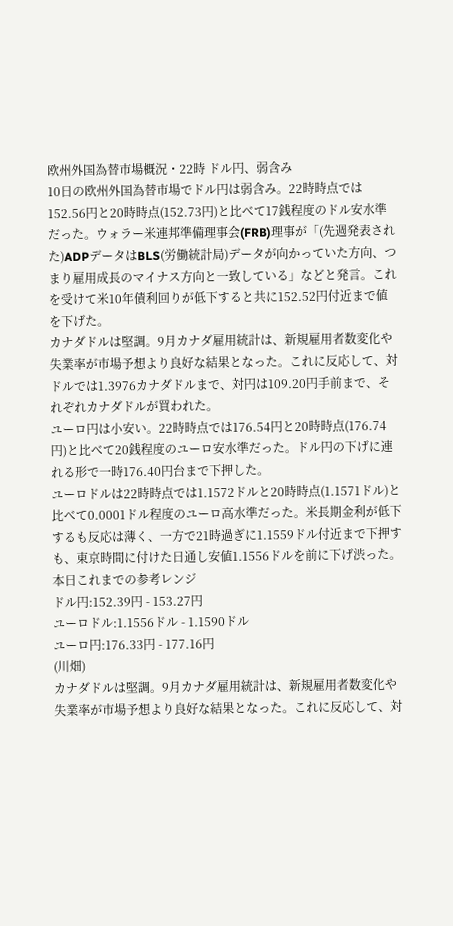欧州外国為替市場概況・22時 ドル円、弱含み
10日の欧州外国為替市場でドル円は弱含み。22時時点では152.56円と20時時点(152.73円)と比べて17銭程度のドル安水準だった。ウォラー米連邦準備理事会(FRB)理事が「(先週発表された)ADPデータはBLS(労働統計局)データが向かっていた方向、つまり雇用成長のマイナス方向と一致している」などと発言。これを受けて米10年債利回りが低下すると共に152.52円付近まで値を下げた。
カナダドルは堅調。9月カナダ雇用統計は、新規雇用者数変化や失業率が市場予想より良好な結果となった。これに反応して、対ドルでは1.3976カナダドルまで、対円は109.20円手前まで、それぞれカナダドルが買われた。
ユーロ円は小安い。22時時点では176.54円と20時時点(176.74円)と比べて20銭程度のユーロ安水準だった。ドル円の下げに連れる形で一時176.40円台まで下押した。
ユーロドルは22時時点では1.1572ドルと20時時点(1.1571ドル)と比べて0.0001ドル程度のユーロ高水準だった。米長期金利が低下するも反応は薄く、一方で21時過ぎに1.1559ドル付近まで下押すも、東京時間に付けた日通し安値1.1556ドルを前に下げ渋った。
本日これまでの参考レンジ
ドル円:152.39円 - 153.27円
ユーロドル:1.1556ドル - 1.1590ドル
ユーロ円:176.33円 - 177.16円
(川畑)
カナダドルは堅調。9月カナダ雇用統計は、新規雇用者数変化や失業率が市場予想より良好な結果となった。これに反応して、対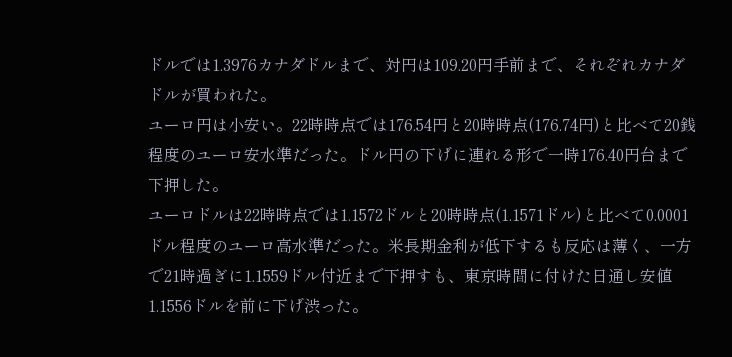ドルでは1.3976カナダドルまで、対円は109.20円手前まで、それぞれカナダドルが買われた。
ユーロ円は小安い。22時時点では176.54円と20時時点(176.74円)と比べて20銭程度のユーロ安水準だった。ドル円の下げに連れる形で一時176.40円台まで下押した。
ユーロドルは22時時点では1.1572ドルと20時時点(1.1571ドル)と比べて0.0001ドル程度のユーロ高水準だった。米長期金利が低下するも反応は薄く、一方で21時過ぎに1.1559ドル付近まで下押すも、東京時間に付けた日通し安値1.1556ドルを前に下げ渋った。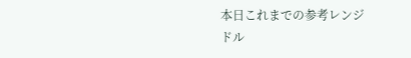本日これまでの参考レンジ
ドル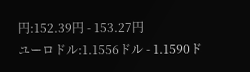円:152.39円 - 153.27円
ユーロドル:1.1556ドル - 1.1590ド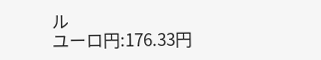ル
ユーロ円:176.33円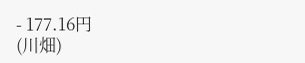- 177.16円
(川畑)